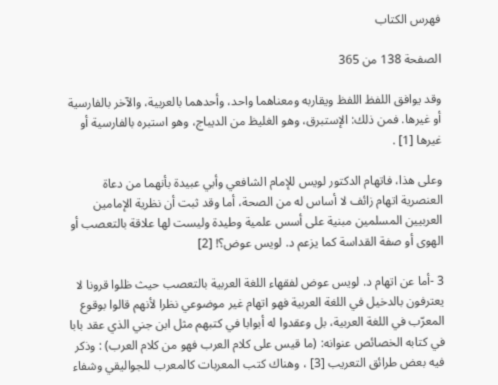فهرس الكتاب

الصفحة 138 من 365

وقد يوافق اللفظ اللفظ ويقاربه ومعناهما واحد، وأحدهما بالعربية، والآخر بالفارسية أو غيرها. فمن ذلك: الإستبرق، وهو الغليظ من الديباج، وهو استبره بالفارسية أو غيرها [1] .

وعلى هذا، فاتهام الدكتور لويس للإمام الشافعي وأبي عبيدة بأنهما من دعاة العنصرية اتهام زائف لا أساس له من الصحة، أما وقد ثبت أن نظرية الإمامين العربيين المسلمين مبنية على أسس علمية وطيدة وليست لها علاقة بالتعصب أو الهوى أو صفة القداسة كما يزعم د. لويس عوض؟! [2]

3 -أما عن اتهام د. لويس عوض لفقهاء اللغة العربية بالتعصب حيث ظلوا قرونا لا يعترفون بالدخيل في اللغة العربية فهو اتهام غير موضوعي نظرا لأنهم قالوا بوقوع المعرّب في اللغة العربية، بل وعقدوا له أبوابا في كتبهم مثل ابن جني الذي عقد بابا في كتابه الخصائص عنوانه: (ما قيس على كلام العرب فهو من كلام العرب) : وذكر فيه بعض طرائق التعريب [3] ، وهناك كتب المعربات كالمعرب للجواليقي وشفاء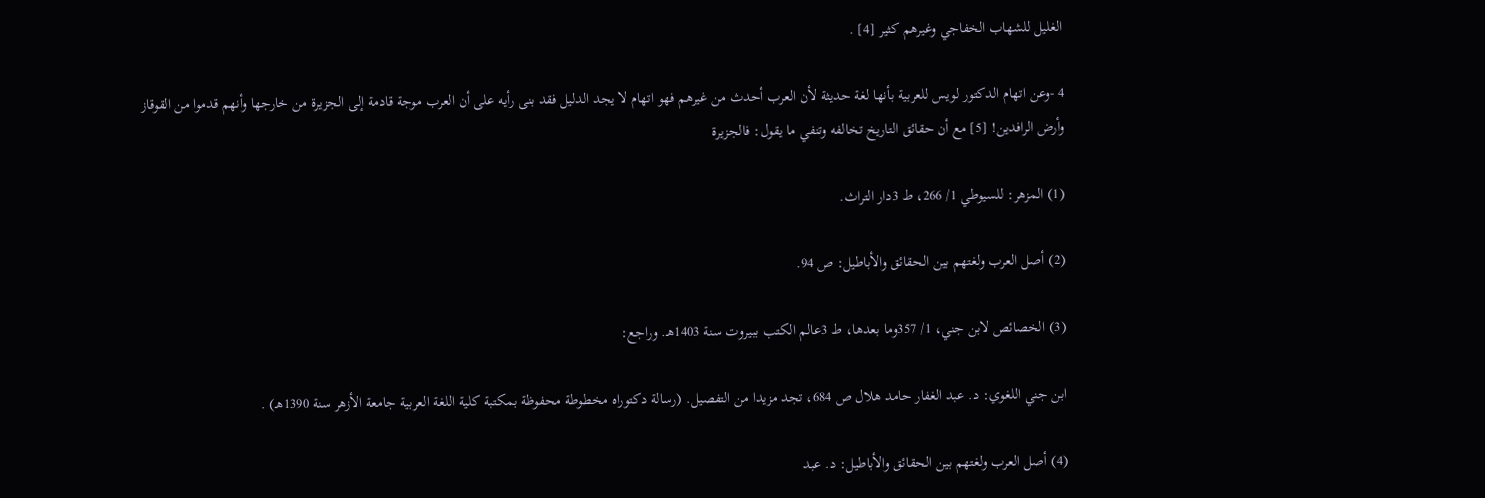الغليل للشهاب الخفاجي وغيرهم كثير [4] .

4 -وعن اتهام الدكتور لويس للعربية بأنها لغة حديثة لأن العرب أحدث من غيرهم فهو اتهام لا يجد الدليل فقد بنى رأيه على أن العرب موجة قادمة إلى الجزيرة من خارجها وأنهم قدموا من القوقاز وأرض الرافدين! [5] مع أن حقائق التاريخ تخالفه وتنفي ما يقول: فالجزيرة

(1) المزهر: للسيوطي 1/ 266، ط 3دار التراث.

(2) أصل العرب ولغتهم بين الحقائق والأباطيل: ص 94.

(3) الخصائص لابن جني، 1/ 357وما بعدها، ط 3عالم الكتب ببيروت سنة 1403هـ. وراجع:

ابن جني اللغوي: د. عبد الغفار حامد هلال ص 684، تجد مزيدا من التفصيل. (رسالة دكتوراه مخطوطة محفوظة بمكتبة كلية اللغة العربية جامعة الأزهر سنة 1390هـ) .

(4) أصل العرب ولغتهم بين الحقائق والأباطيل: د. عبد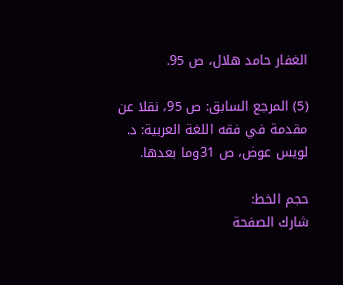الغفار حامد هلال، ص 95.

(5) المرجع السابق: ص 95، نقلا عن مقدمة في فقه اللغة العربية: د. لويس عوض، ص 31وما بعدها.

حجم الخط:
شارك الصفحة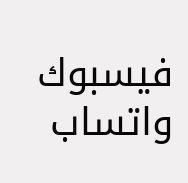فيسبوك واتساب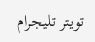تويتر تليجرام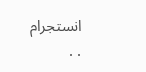انستجرام
. .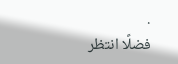.
فضلًا انتظر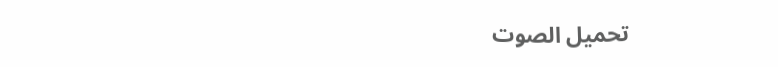تحميل الصوت